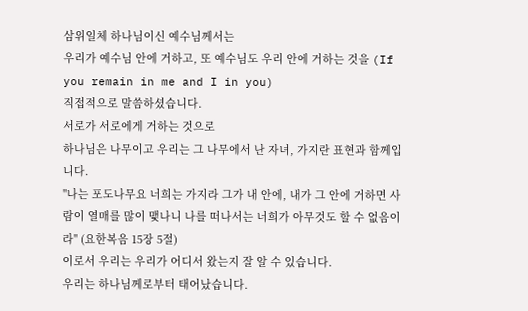삼위일체 하나님이신 예수님께서는
우리가 예수님 안에 거하고, 또 예수님도 우리 안에 거하는 것을 (If you remain in me and I in you)
직접적으로 말씀하셨습니다.
서로가 서로에게 거하는 것으로
하나님은 나무이고 우리는 그 나무에서 난 자녀, 가지란 표현과 함께입니다.
"나는 포도나무요 너희는 가지라 그가 내 안에, 내가 그 안에 거하면 사람이 열매를 많이 맺나니 나를 떠나서는 너희가 아무것도 할 수 없음이라" (요한복음 15장 5절)
이로서 우리는 우리가 어디서 왔는지 잘 알 수 있습니다.
우리는 하나님께로부터 태어났습니다.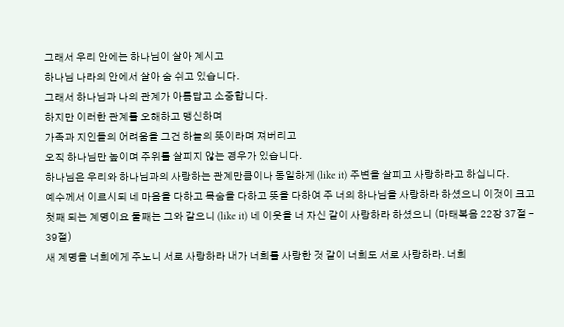그래서 우리 안에는 하나님이 살아 계시고
하나님 나라의 안에서 살아 숨 쉬고 있습니다.
그래서 하나님과 나의 관계가 아름답고 소중합니다.
하지만 이러한 관계를 오해하고 맹신하며
가족과 지인들의 어려움을 그건 하늘의 뜻이라며 져버리고
오직 하나님만 높이며 주위를 살피지 않는 경우가 있습니다.
하나님은 우리와 하나님과의 사랑하는 관계만큼이나 동일하게 (like it) 주변을 살피고 사랑하라고 하십니다.
예수께서 이르시되 네 마음을 다하고 목숨을 다하고 뜻을 다하여 주 너의 하나님을 사랑하라 하셨으니 이것이 크고 첫째 되는 계명이요 둘째는 그와 같으니 (like it) 네 이웃을 너 자신 같이 사랑하라 하셨으니 (마태복음 22장 37절 - 39절)
새 계명을 너희에게 주노니 서로 사랑하라 내가 너희를 사랑한 것 같이 너희도 서로 사랑하라. 너희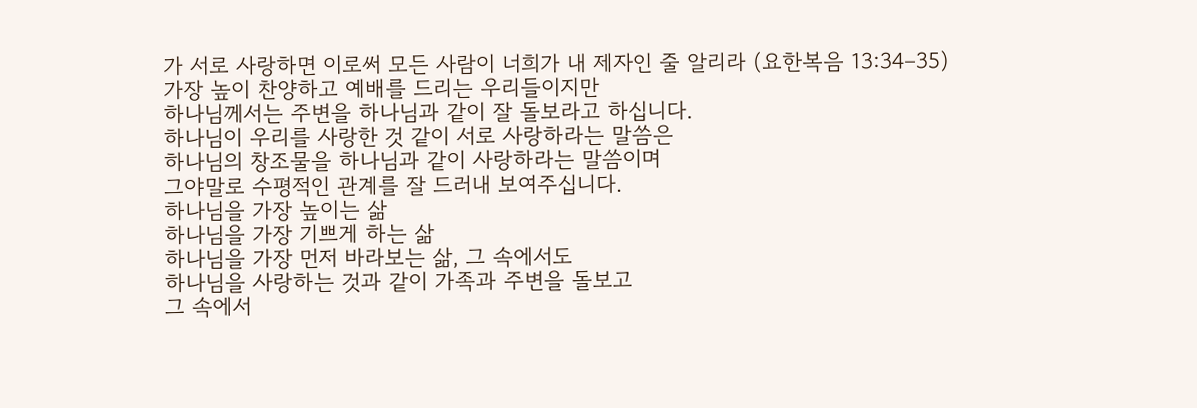가 서로 사랑하면 이로써 모든 사람이 너희가 내 제자인 줄 알리라 (요한복음 13:34–35)
가장 높이 찬양하고 예배를 드리는 우리들이지만
하나님께서는 주변을 하나님과 같이 잘 돌보라고 하십니다.
하나님이 우리를 사랑한 것 같이 서로 사랑하라는 말씀은
하나님의 창조물을 하나님과 같이 사랑하라는 말씀이며
그야말로 수평적인 관계를 잘 드러내 보여주십니다.
하나님을 가장 높이는 삶
하나님을 가장 기쁘게 하는 삶
하나님을 가장 먼저 바라보는 삶, 그 속에서도
하나님을 사랑하는 것과 같이 가족과 주변을 돌보고
그 속에서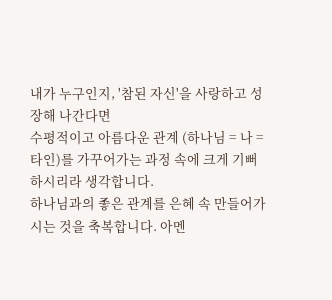내가 누구인지, '참된 자신'을 사랑하고 성장해 나간다면
수평적이고 아름다운 관계 (하나님 = 나 = 타인)를 가꾸어가는 과정 속에 크게 기뻐하시리라 생각합니다.
하나님과의 좋은 관계를 은혜 속 만들어가시는 것을 축복합니다. 아멘